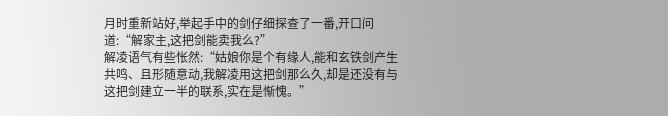月时重新站好,举起手中的剑仔细探查了一番,开口问道:“解家主,这把剑能卖我么?”
解凌语气有些怅然:“姑娘你是个有缘人,能和玄铁剑产生共鸣、且形随意动,我解凌用这把剑那么久,却是还没有与这把剑建立一半的联系,实在是惭愧。”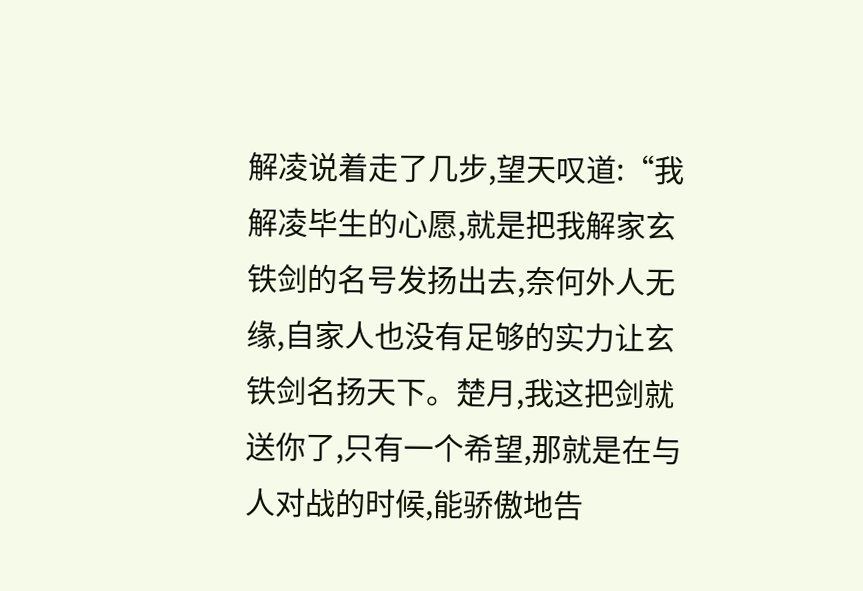解凌说着走了几步,望天叹道:“我解凌毕生的心愿,就是把我解家玄铁剑的名号发扬出去,奈何外人无缘,自家人也没有足够的实力让玄铁剑名扬天下。楚月,我这把剑就送你了,只有一个希望,那就是在与人对战的时候,能骄傲地告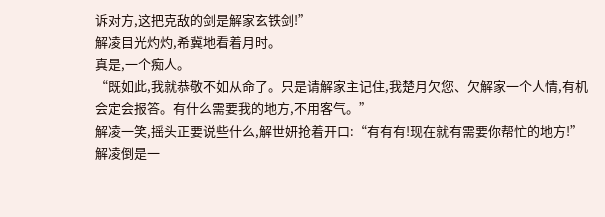诉对方,这把克敌的剑是解家玄铁剑!”
解凌目光灼灼,希冀地看着月时。
真是,一个痴人。
“既如此,我就恭敬不如从命了。只是请解家主记住,我楚月欠您、欠解家一个人情,有机会定会报答。有什么需要我的地方,不用客气。”
解凌一笑,摇头正要说些什么,解世妍抢着开口:“有有有!现在就有需要你帮忙的地方!”
解凌倒是一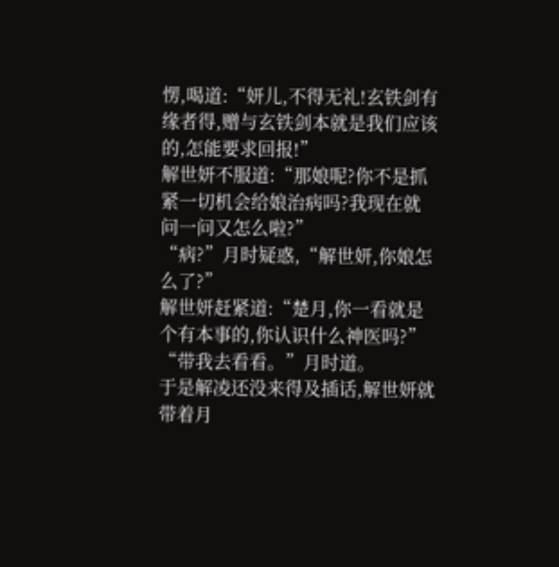愣,喝道:“妍儿,不得无礼!玄铁剑有缘者得,赠与玄铁剑本就是我们应该的,怎能要求回报!”
解世妍不服道:“那娘呢?你不是抓紧一切机会给娘治病吗?我现在就问一问又怎么啦?”
“病?”月时疑惑,“解世妍,你娘怎么了?”
解世妍赶紧道:“楚月,你一看就是个有本事的,你认识什么神医吗?”
“带我去看看。”月时道。
于是解凌还没来得及插话,解世妍就带着月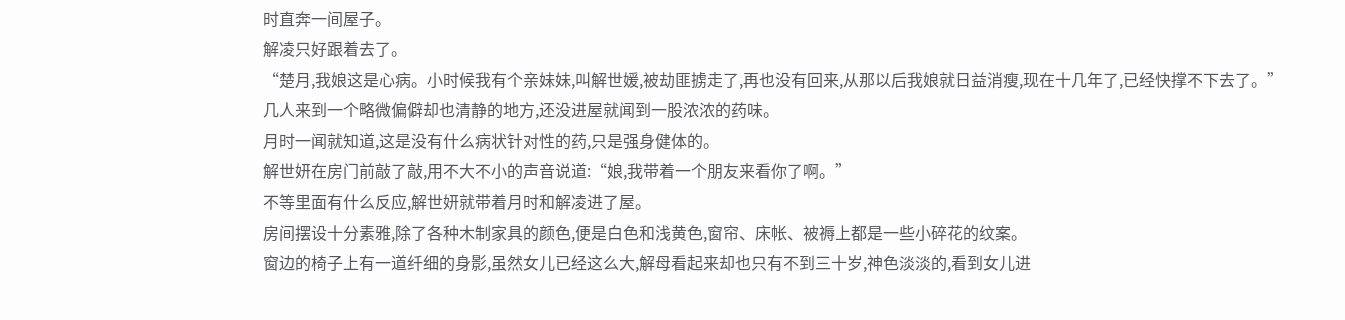时直奔一间屋子。
解凌只好跟着去了。
“楚月,我娘这是心病。小时候我有个亲妹妹,叫解世媛,被劫匪掳走了,再也没有回来,从那以后我娘就日益消瘦,现在十几年了,已经快撑不下去了。”
几人来到一个略微偏僻却也清静的地方,还没进屋就闻到一股浓浓的药味。
月时一闻就知道,这是没有什么病状针对性的药,只是强身健体的。
解世妍在房门前敲了敲,用不大不小的声音说道:“娘,我带着一个朋友来看你了啊。”
不等里面有什么反应,解世妍就带着月时和解凌进了屋。
房间摆设十分素雅,除了各种木制家具的颜色,便是白色和浅黄色,窗帘、床帐、被褥上都是一些小碎花的纹案。
窗边的椅子上有一道纤细的身影,虽然女儿已经这么大,解母看起来却也只有不到三十岁,神色淡淡的,看到女儿进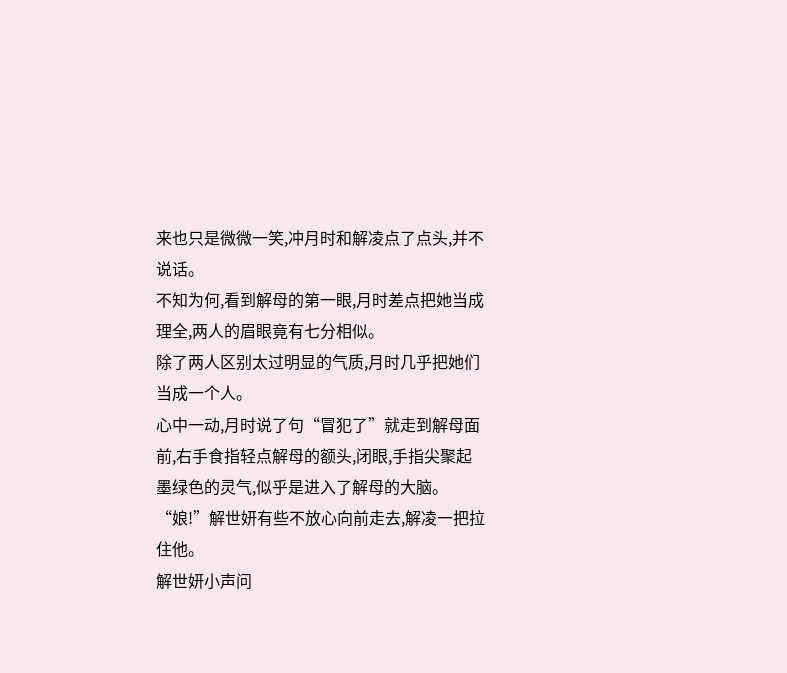来也只是微微一笑,冲月时和解凌点了点头,并不说话。
不知为何,看到解母的第一眼,月时差点把她当成理全,两人的眉眼竟有七分相似。
除了两人区别太过明显的气质,月时几乎把她们当成一个人。
心中一动,月时说了句“冒犯了”就走到解母面前,右手食指轻点解母的额头,闭眼,手指尖聚起墨绿色的灵气,似乎是进入了解母的大脑。
“娘!”解世妍有些不放心向前走去,解凌一把拉住他。
解世妍小声问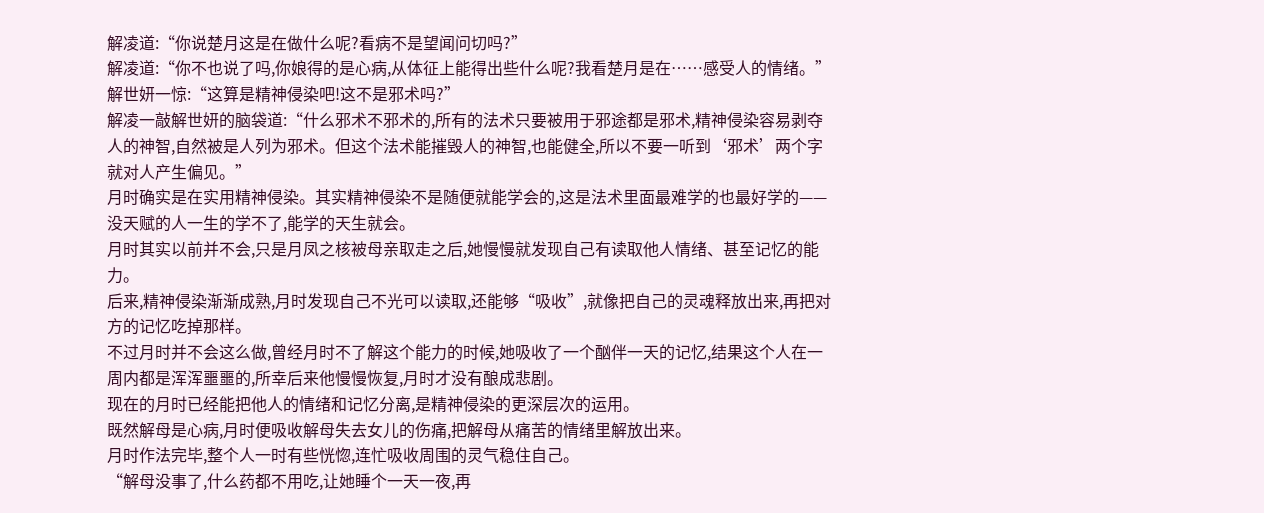解凌道:“你说楚月这是在做什么呢?看病不是望闻问切吗?”
解凌道:“你不也说了吗,你娘得的是心病,从体征上能得出些什么呢?我看楚月是在……感受人的情绪。”
解世妍一惊:“这算是精神侵染吧!这不是邪术吗?”
解凌一敲解世妍的脑袋道:“什么邪术不邪术的,所有的法术只要被用于邪途都是邪术,精神侵染容易剥夺人的神智,自然被是人列为邪术。但这个法术能摧毁人的神智,也能健全,所以不要一听到‘邪术’两个字就对人产生偏见。”
月时确实是在实用精神侵染。其实精神侵染不是随便就能学会的,这是法术里面最难学的也最好学的——没天赋的人一生的学不了,能学的天生就会。
月时其实以前并不会,只是月凤之核被母亲取走之后,她慢慢就发现自己有读取他人情绪、甚至记忆的能力。
后来,精神侵染渐渐成熟,月时发现自己不光可以读取,还能够“吸收”,就像把自己的灵魂释放出来,再把对方的记忆吃掉那样。
不过月时并不会这么做,曾经月时不了解这个能力的时候,她吸收了一个酗伴一天的记忆,结果这个人在一周内都是浑浑噩噩的,所幸后来他慢慢恢复,月时才没有酿成悲剧。
现在的月时已经能把他人的情绪和记忆分离,是精神侵染的更深层次的运用。
既然解母是心病,月时便吸收解母失去女儿的伤痛,把解母从痛苦的情绪里解放出来。
月时作法完毕,整个人一时有些恍惚,连忙吸收周围的灵气稳住自己。
“解母没事了,什么药都不用吃,让她睡个一天一夜,再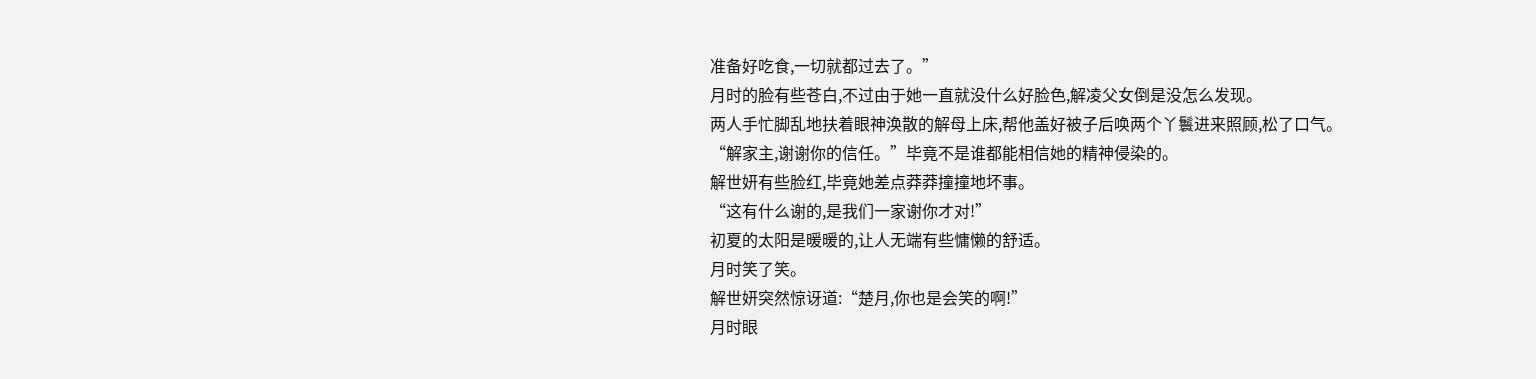准备好吃食,一切就都过去了。”
月时的脸有些苍白,不过由于她一直就没什么好脸色,解凌父女倒是没怎么发现。
两人手忙脚乱地扶着眼神涣散的解母上床,帮他盖好被子后唤两个丫鬟进来照顾,松了口气。
“解家主,谢谢你的信任。”毕竟不是谁都能相信她的精神侵染的。
解世妍有些脸红,毕竟她差点莽莽撞撞地坏事。
“这有什么谢的,是我们一家谢你才对!”
初夏的太阳是暖暖的,让人无端有些慵懒的舒适。
月时笑了笑。
解世妍突然惊讶道:“楚月,你也是会笑的啊!”
月时眼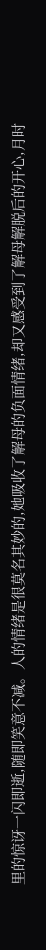里的惊讶一闪即逝,随即笑意不减。人的情绪是很莫名其妙的,她吸收了解母的负面情绪,却又感受到了解母解脱后的开心,月时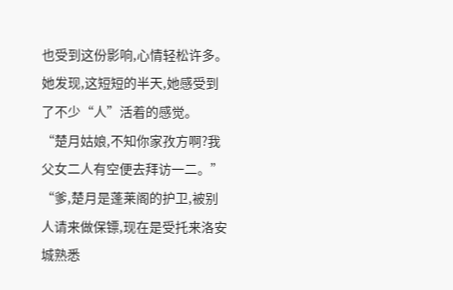也受到这份影响,心情轻松许多。
她发现,这短短的半天,她感受到了不少“人”活着的感觉。
“楚月姑娘,不知你家孜方啊?我父女二人有空便去拜访一二。”
“爹,楚月是蓬莱阁的护卫,被别人请来做保镖,现在是受托来洛安城熟悉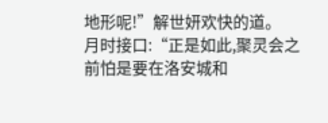地形呢!”解世妍欢快的道。
月时接口:“正是如此,聚灵会之前怕是要在洛安城和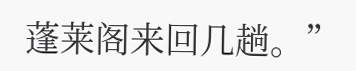蓬莱阁来回几趟。”